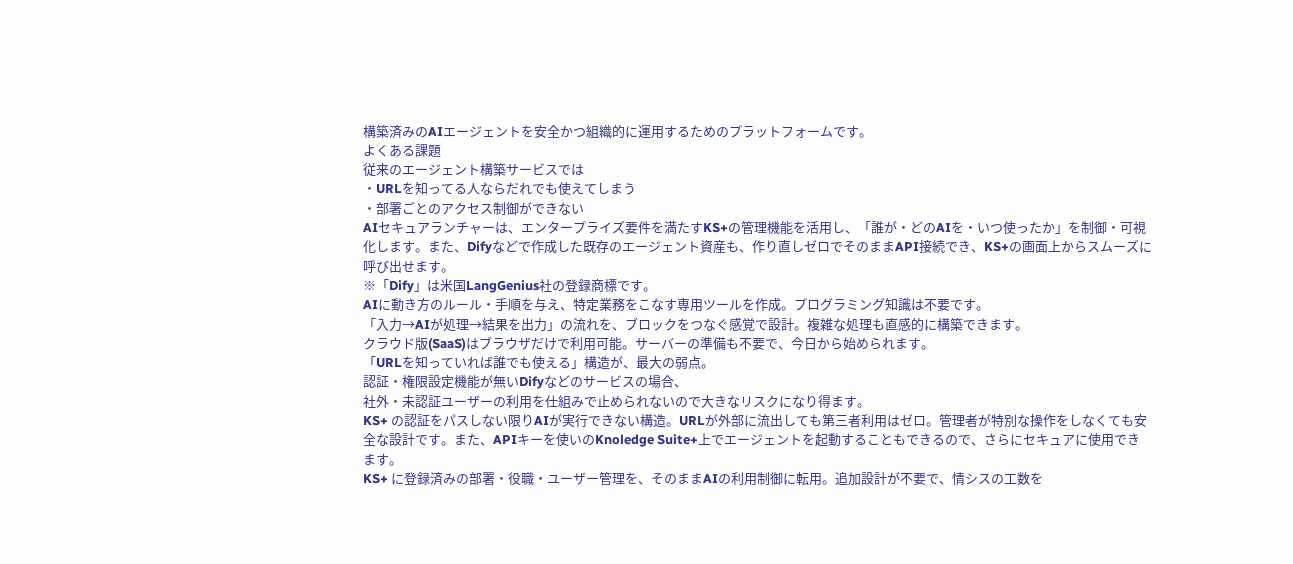構築済みのAIエージェントを安全かつ組織的に運用するためのプラットフォームです。
よくある課題
従来のエージェント構築サービスでは
・URLを知ってる人ならだれでも使えてしまう
・部署ごとのアクセス制御ができない
AIセキュアランチャーは、エンタープライズ要件を満たすKS+の管理機能を活用し、「誰が・どのAIを・いつ使ったか」を制御・可視化します。また、Difyなどで作成した既存のエージェント資産も、作り直しゼロでそのままAPI接続でき、KS+の画面上からスムーズに呼び出せます。
※「Dify」は米国LangGenius社の登録商標です。
AIに動き方のルール・手順を与え、特定業務をこなす専用ツールを作成。プログラミング知識は不要です。
「入力→AIが処理→結果を出力」の流れを、ブロックをつなぐ感覚で設計。複雑な処理も直感的に構築できます。
クラウド版(SaaS)はブラウザだけで利用可能。サーバーの準備も不要で、今日から始められます。
「URLを知っていれば誰でも使える」構造が、最大の弱点。
認証・権限設定機能が無いDifyなどのサービスの場合、
社外・未認証ユーザーの利用を仕組みで止められないので大きなリスクになり得ます。
KS+ の認証をパスしない限りAIが実行できない構造。URLが外部に流出しても第三者利用はゼロ。管理者が特別な操作をしなくても安全な設計です。また、APIキーを使いのKnoledge Suite+上でエージェントを起動することもできるので、さらにセキュアに使用できます。
KS+ に登録済みの部署・役職・ユーザー管理を、そのままAIの利用制御に転用。追加設計が不要で、情シスの工数を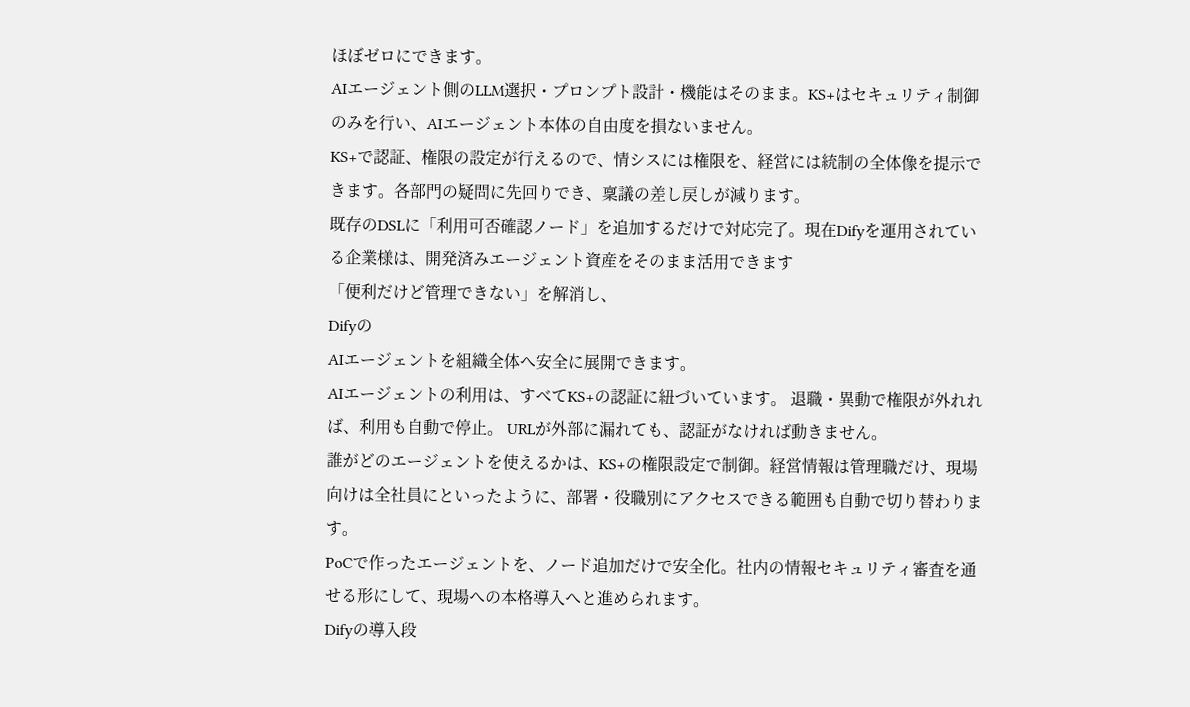ほぼゼロにできます。
AIエージェント側のLLM選択・プロンプト設計・機能はそのまま。KS+はセキュリティ制御のみを行い、AIエージェント本体の自由度を損ないません。
KS+で認証、権限の設定が行えるので、情シスには権限を、経営には統制の全体像を提示できます。各部門の疑問に先回りでき、稟議の差し戻しが減ります。
既存のDSLに「利用可否確認ノード」を追加するだけで対応完了。現在Difyを運用されている企業様は、開発済みエージェント資産をそのまま活用できます
「便利だけど管理できない」を解消し、
Difyの
AIエージェントを組織全体へ安全に展開できます。
AIエージェントの利用は、すべてKS+の認証に紐づいています。 退職・異動で権限が外れれば、利用も自動で停止。 URLが外部に漏れても、認証がなければ動きません。
誰がどのエージェントを使えるかは、KS+の権限設定で制御。経営情報は管理職だけ、現場向けは全社員にといったように、部署・役職別にアクセスできる範囲も自動で切り替わります。
PoCで作ったエージェントを、ノード追加だけで安全化。社内の情報セキュリティ審査を通せる形にして、現場への本格導入へと進められます。
Difyの導入段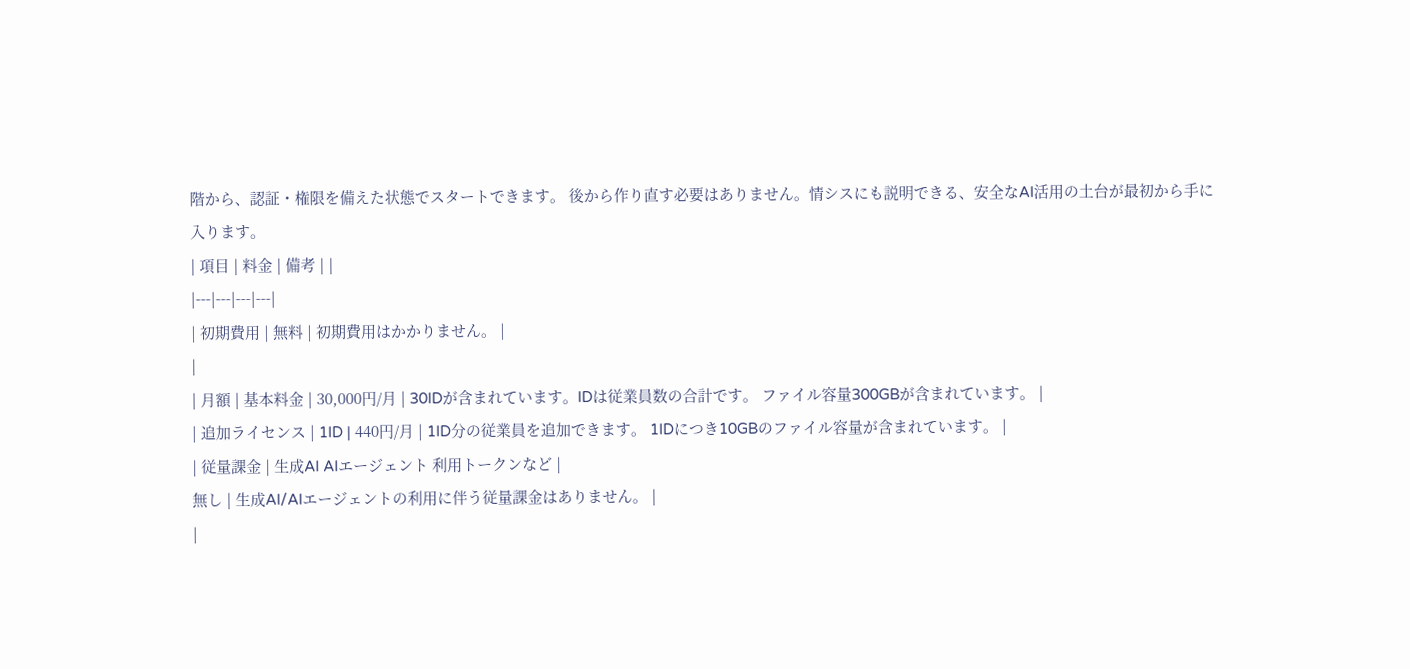階から、認証・権限を備えた状態でスタートできます。 後から作り直す必要はありません。情シスにも説明できる、安全なAI活用の土台が最初から手に入ります。
| 項目 | 料金 | 備考 | |
|---|---|---|---|
| 初期費用 | 無料 | 初期費用はかかりません。 |
|
| 月額 | 基本料金 | 30,000円/月 | 30IDが含まれています。IDは従業員数の合計です。 ファイル容量300GBが含まれています。 |
| 追加ライセンス | 1ID | 440円/月 | 1ID分の従業員を追加できます。 1IDにつき10GBのファイル容量が含まれています。 |
| 従量課金 | 生成AI AIエージェント 利用トークンなど |
無し | 生成AI/AIエージェントの利用に伴う従量課金はありません。 |
|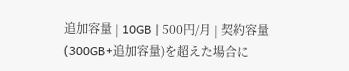追加容量 | 10GB | 500円/月 | 契約容量(300GB+追加容量)を超えた場合に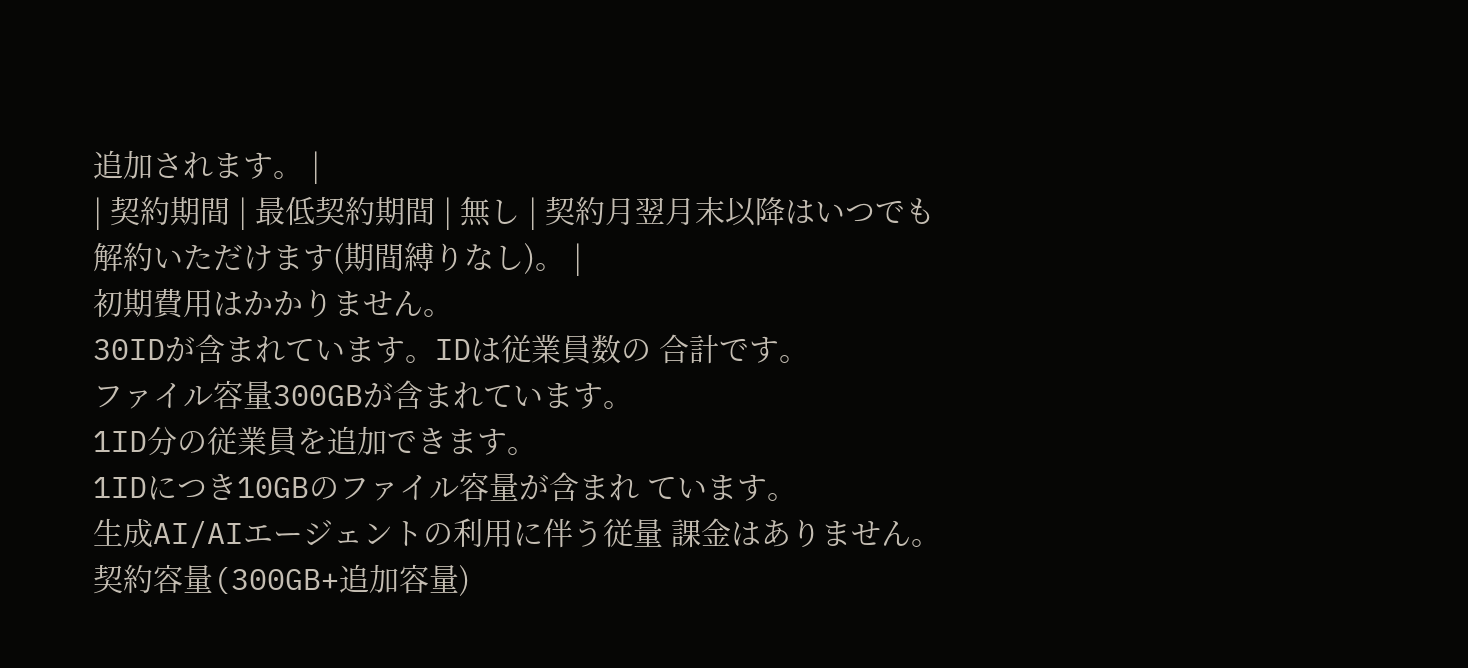追加されます。 |
| 契約期間 | 最低契約期間 | 無し | 契約月翌月末以降はいつでも解約いただけます(期間縛りなし)。 |
初期費用はかかりません。
30IDが含まれています。IDは従業員数の 合計です。
ファイル容量300GBが含まれています。
1ID分の従業員を追加できます。
1IDにつき10GBのファイル容量が含まれ ています。
生成AI/AIエージェントの利用に伴う従量 課金はありません。
契約容量(300GB+追加容量)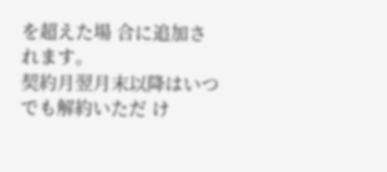を超えた場 合に追加されます。
契約月翌月末以降はいつでも解約いただ け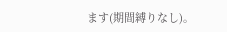ます(期間縛りなし)。